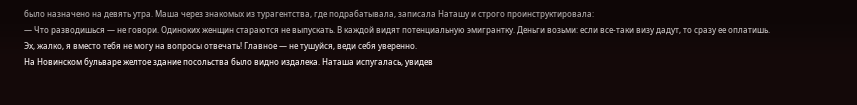было назначено на девять утра. Маша через знакомых из турагентства, где подрабатывала, записала Наташу и строго проинструктировала:
— Что разводишься — не говори. Одиноких женщин стараются не выпускать. В каждой видят потенциальную эмигрантку. Деньги возьми: если все-таки визу дадут, то сразу ее оплатишь. Эх, жалко, я вместо тебя не могу на вопросы отвечать! Главное — не тушуйся, веди себя уверенно.
На Новинском бульваре желтое здание посольства было видно издалека. Наташа испугалась, увидев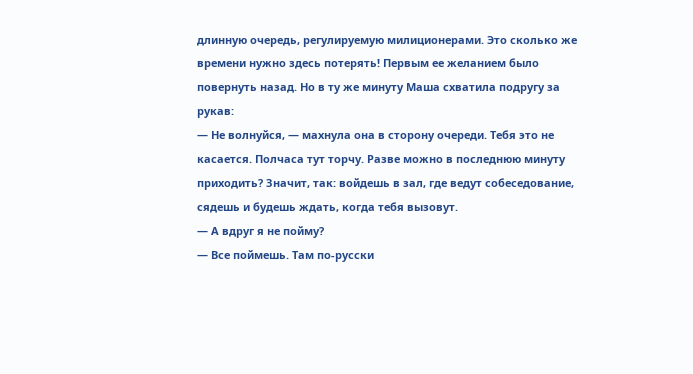длинную очередь, регулируемую милиционерами. Это сколько же времени нужно здесь потерять! Первым ее желанием было повернуть назад. Но в ту же минуту Маша схватила подругу за рукав:
— Не волнуйся, — махнула она в сторону очереди. Тебя это не касается. Полчаса тут торчу. Разве можно в последнюю минуту приходить? Значит, так: войдешь в зал, где ведут собеседование, сядешь и будешь ждать, когда тебя вызовут.
— А вдруг я не пойму?
— Все поймешь. Там по-русски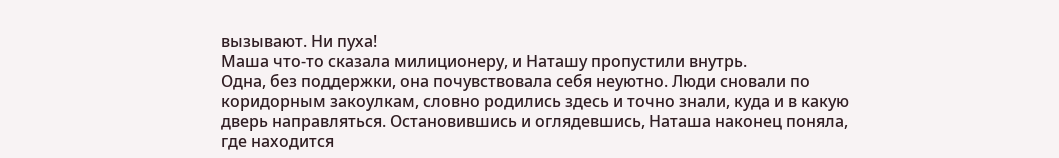вызывают. Ни пуха!
Маша что-то сказала милиционеру, и Наташу пропустили внутрь.
Одна, без поддержки, она почувствовала себя неуютно. Люди сновали по коридорным закоулкам, словно родились здесь и точно знали, куда и в какую дверь направляться. Остановившись и оглядевшись, Наташа наконец поняла, где находится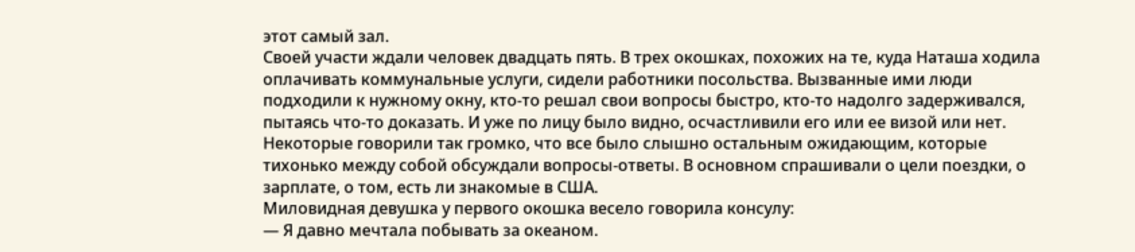этот самый зал.
Своей участи ждали человек двадцать пять. В трех окошках, похожих на те, куда Наташа ходила оплачивать коммунальные услуги, сидели работники посольства. Вызванные ими люди подходили к нужному окну, кто-то решал свои вопросы быстро, кто-то надолго задерживался, пытаясь что-то доказать. И уже по лицу было видно, осчастливили его или ее визой или нет. Некоторые говорили так громко, что все было слышно остальным ожидающим, которые тихонько между собой обсуждали вопросы-ответы. В основном спрашивали о цели поездки, о зарплате, о том, есть ли знакомые в США.
Миловидная девушка у первого окошка весело говорила консулу:
— Я давно мечтала побывать за океаном.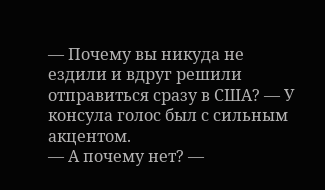— Почему вы никуда не ездили и вдруг решили отправиться сразу в США? — У консула голос был с сильным акцентом.
— А почему нет? —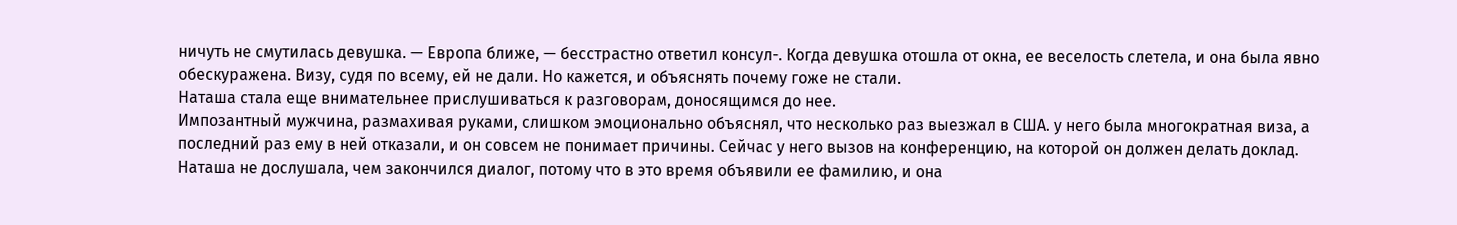ничуть не смутилась девушка. — Европа ближе, — бесстрастно ответил консул-. Когда девушка отошла от окна, ее веселость слетела, и она была явно обескуражена. Визу, судя по всему, ей не дали. Но кажется, и объяснять почему гоже не стали.
Наташа стала еще внимательнее прислушиваться к разговорам, доносящимся до нее.
Импозантный мужчина, размахивая руками, слишком эмоционально объяснял, что несколько раз выезжал в США. у него была многократная виза, а последний раз ему в ней отказали, и он совсем не понимает причины. Сейчас у него вызов на конференцию, на которой он должен делать доклад. Наташа не дослушала, чем закончился диалог, потому что в это время объявили ее фамилию, и она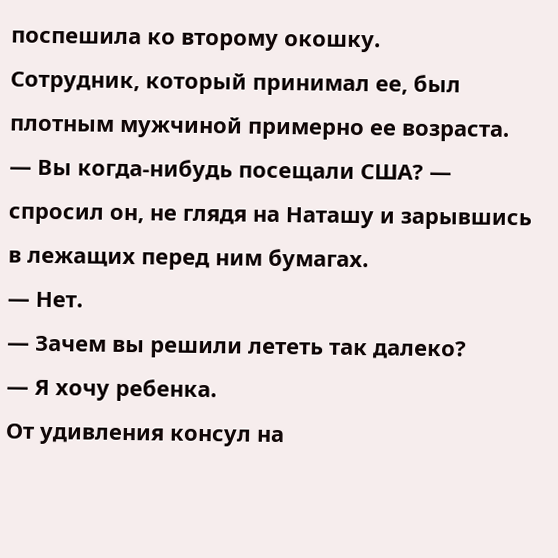поспешила ко второму окошку.
Сотрудник, который принимал ее, был плотным мужчиной примерно ее возраста.
— Вы когда-нибудь посещали США? — спросил он, не глядя на Наташу и зарывшись в лежащих перед ним бумагах.
— Нет.
— Зачем вы решили лететь так далеко?
— Я хочу ребенка.
От удивления консул на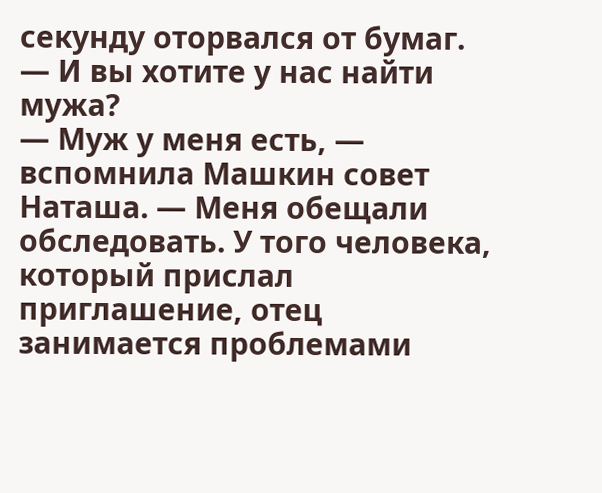секунду оторвался от бумаг.
— И вы хотите у нас найти мужа?
— Муж у меня есть, — вспомнила Машкин совет Наташа. — Меня обещали обследовать. У того человека, который прислал приглашение, отец занимается проблемами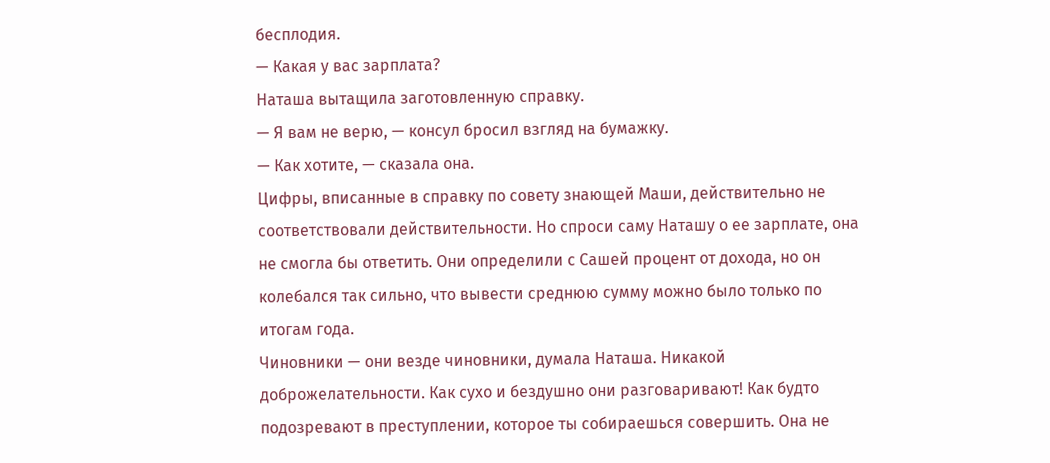бесплодия.
— Какая у вас зарплата?
Наташа вытащила заготовленную справку.
— Я вам не верю, — консул бросил взгляд на бумажку.
— Как хотите, — сказала она.
Цифры, вписанные в справку по совету знающей Маши, действительно не соответствовали действительности. Но спроси саму Наташу о ее зарплате, она не смогла бы ответить. Они определили с Сашей процент от дохода, но он колебался так сильно, что вывести среднюю сумму можно было только по итогам года.
Чиновники — они везде чиновники, думала Наташа. Никакой доброжелательности. Как сухо и бездушно они разговаривают! Как будто подозревают в преступлении, которое ты собираешься совершить. Она не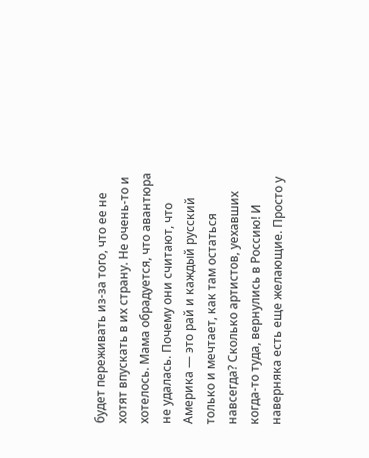будет переживать из-за того, что ее не хотят впускать в их страну. Не очень-то и хотелось. Мама обрадуется, что авантюра не удалась. Почему они считают, что Америка — это рай и каждый русский только и мечтает, как там остаться навсегда? Сколько артистов, уехавших когда-то туда, вернулись в Россию! И наверняка есть еще желающие. Просто у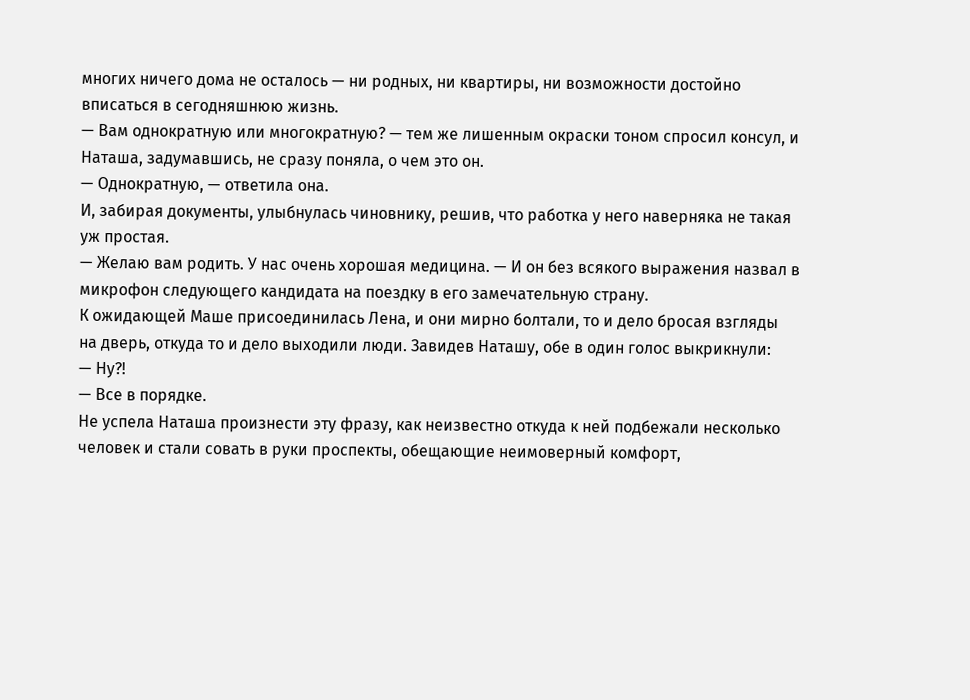многих ничего дома не осталось — ни родных, ни квартиры, ни возможности достойно вписаться в сегодняшнюю жизнь.
— Вам однократную или многократную? — тем же лишенным окраски тоном спросил консул, и Наташа, задумавшись, не сразу поняла, о чем это он.
— Однократную, — ответила она.
И, забирая документы, улыбнулась чиновнику, решив, что работка у него наверняка не такая уж простая.
— Желаю вам родить. У нас очень хорошая медицина. — И он без всякого выражения назвал в микрофон следующего кандидата на поездку в его замечательную страну.
К ожидающей Маше присоединилась Лена, и они мирно болтали, то и дело бросая взгляды на дверь, откуда то и дело выходили люди. Завидев Наташу, обе в один голос выкрикнули:
— Ну?!
— Все в порядке.
Не успела Наташа произнести эту фразу, как неизвестно откуда к ней подбежали несколько человек и стали совать в руки проспекты, обещающие неимоверный комфорт,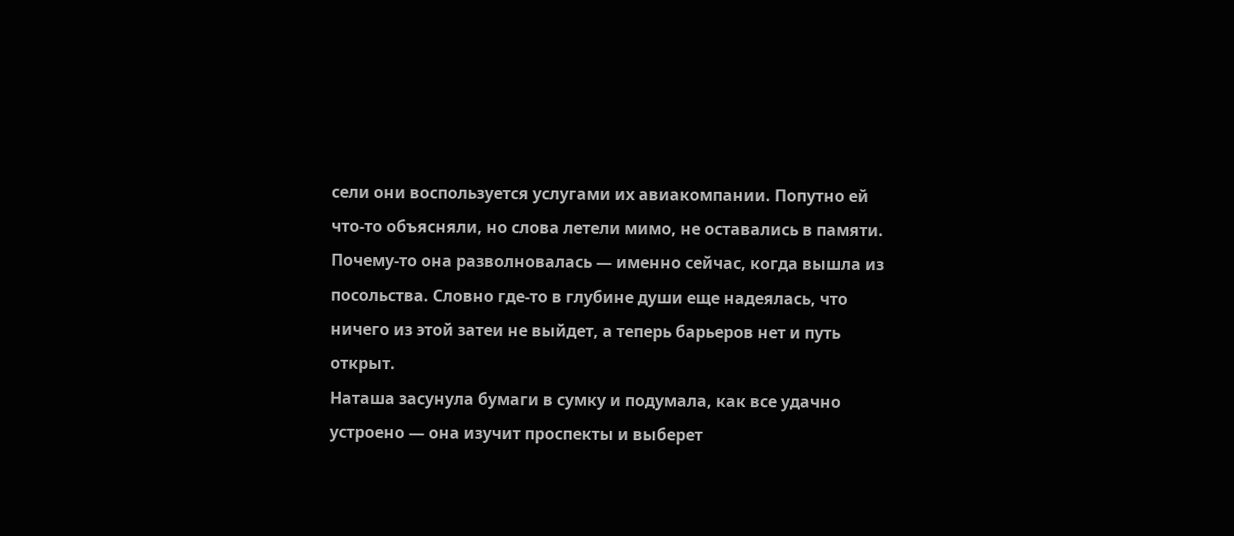сели они воспользуется услугами их авиакомпании. Попутно ей что-то объясняли, но слова летели мимо, не оставались в памяти. Почему-то она разволновалась — именно сейчас, когда вышла из посольства. Словно где-то в глубине души еще надеялась, что ничего из этой затеи не выйдет, а теперь барьеров нет и путь открыт.
Наташа засунула бумаги в сумку и подумала, как все удачно устроено — она изучит проспекты и выберет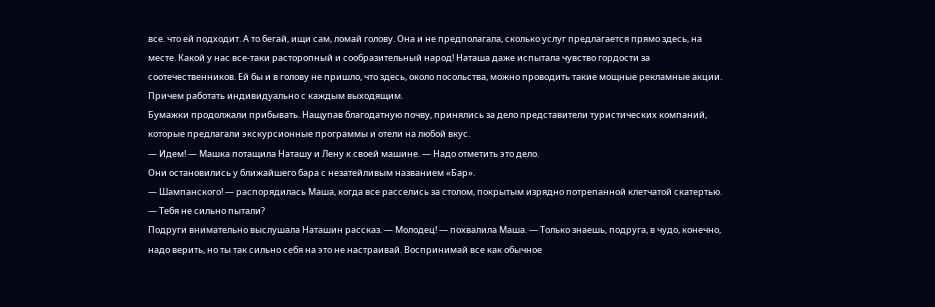все. что ей подходит. А то бегай, ищи сам, ломай голову. Она и не предполагала, сколько услуг предлагается прямо здесь, на месте. Какой у нас все-таки расторопный и сообразительный народ! Наташа даже испытала чувство гордости за соотечественников. Ей бы и в голову не пришло, что здесь, около посольства, можно проводить такие мощные рекламные акции. Причем работать индивидуально с каждым выходящим.
Бумажки продолжали прибывать. Нащупав благодатную почву, принялись за дело представители туристических компаний, которые предлагали экскурсионные программы и отели на любой вкус.
— Идем! — Машка потащила Наташу и Лену к своей машине. — Надо отметить это дело.
Они остановились у ближайшего бара с незатейливым названием «Бар».
— Шампанского! — распорядилась Маша, когда все расселись за столом, покрытым изрядно потрепанной клетчатой скатертью. — Тебя не сильно пытали?
Подруги внимательно выслушала Наташин рассказ. — Молодец! — похвалила Маша. — Только знаешь, подруга, в чудо, конечно, надо верить, но ты так сильно себя на это не настраивай. Воспринимай все как обычное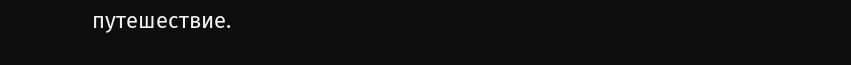путешествие.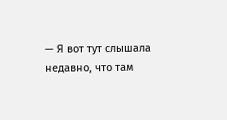— Я вот тут слышала недавно, что там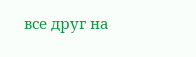все друг на